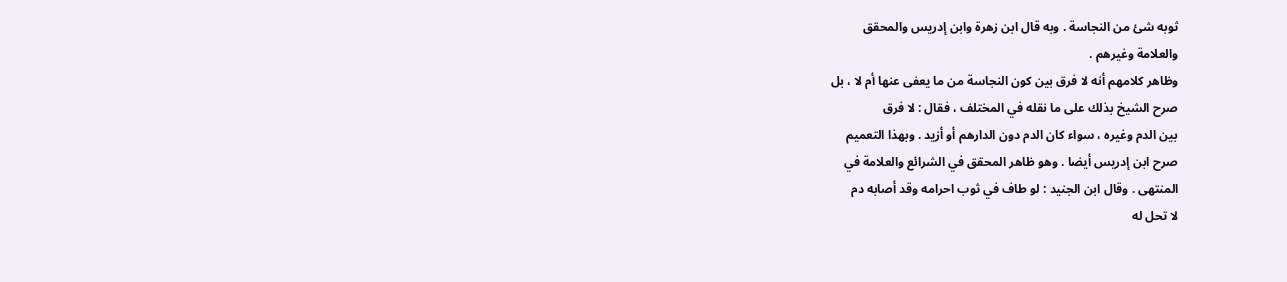ثوبه شئ من النجاسة . وبه قال ابن زهرة وابن إدريس والمحقق
والعلامة وغيرهم .
وظاهر كلامهم أنه لا فرق بين كون النجاسة من ما يعفى عنها أم لا ، بل
صرح الشيخ بذلك على ما نقله في المختلف ، فقال : لا فرق
بين الدم وغيره ، سواء كان الدم دون الدارهم أو أزيد . وبهذا التعميم
صرح ابن إدريس أيضا . وهو ظاهر المحقق في الشرائع والعلامة في
المنتهى . وقال ابن الجنيد : لو طاف في ثوب احرامه وقد أصابه دم
لا تحل له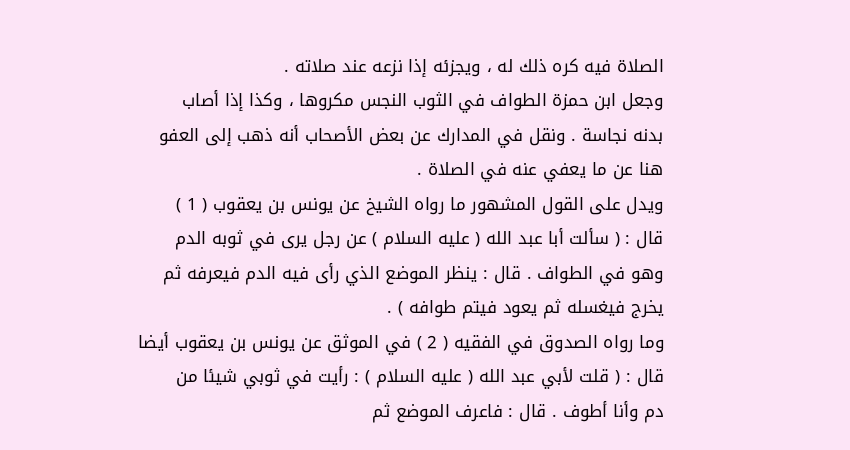الصلاة فيه كره ذلك له ، ويجزئه إذا نزعه عند صلاته .
وجعل ابن حمزة الطواف في الثوب النجس مكروها ، وكذا إذا أصاب
بدنه نجاسة . ونقل في المدارك عن بعض الأصحاب أنه ذهب إلى العفو
هنا عن ما يعفي عنه في الصلاة .
ويدل على القول المشهور ما رواه الشيخ عن يونس بن يعقوب ( 1 )
قال : ( سألت أبا عبد الله ( عليه السلام ) عن رجل يرى في ثوبه الدم
وهو في الطواف . قال : ينظر الموضع الذي رأى فيه الدم فيعرفه ثم
يخرج فيغسله ثم يعود فيتم طوافه ) .
وما رواه الصدوق في الفقيه ( 2 ) في الموثق عن يونس بن يعقوب أيضا
قال : ( قلت لأبي عبد الله ( عليه السلام ) : رأيت في ثوبي شيئا من
دم وأنا أطوف . قال : فاعرف الموضع ثم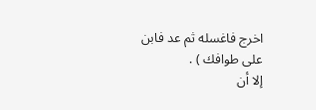اخرج فاغسله ثم عد فابن
على طوافك ) .
إلا أن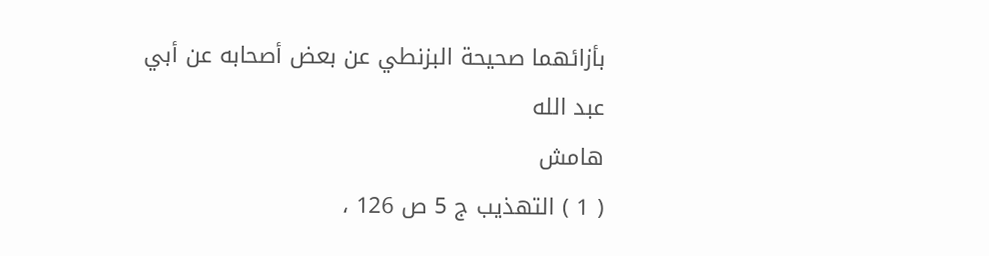بأزائهما صحيحة البزنطي عن بعض أصحابه عن أبي عبد الله
هامش
( 1 ) التهذيب ج 5 ص 126 ،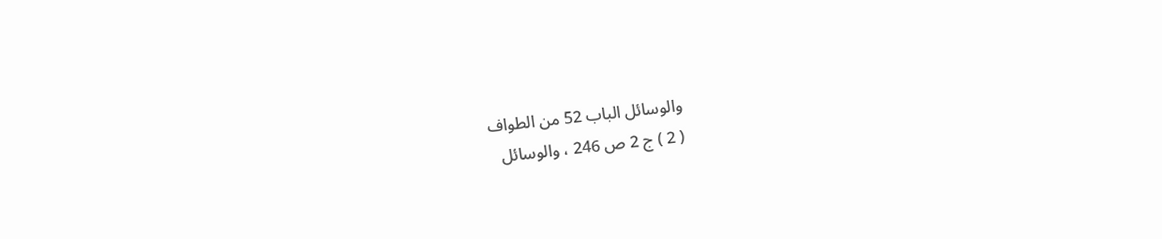والوسائل الباب 52 من الطواف
( 2 ) ج 2 ص 246 ، والوسائل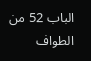الباب 52 من الطواف